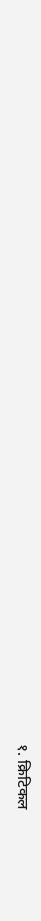१. क्रिटिकल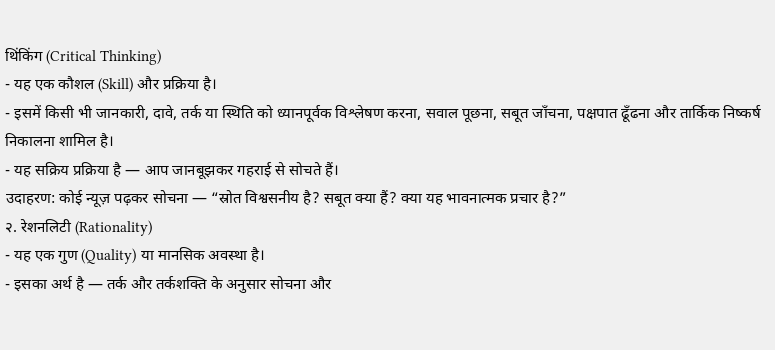थिंकिंग (Critical Thinking)
- यह एक कौशल (Skill) और प्रक्रिया है।
- इसमें किसी भी जानकारी, दावे, तर्क या स्थिति को ध्यानपूर्वक विश्लेषण करना, सवाल पूछना, सबूत जाँचना, पक्षपात ढूँढना और तार्किक निष्कर्ष निकालना शामिल है।
- यह सक्रिय प्रक्रिया है — आप जानबूझकर गहराई से सोचते हैं।
उदाहरण: कोई न्यूज़ पढ़कर सोचना — “स्रोत विश्वसनीय है? सबूत क्या हैं? क्या यह भावनात्मक प्रचार है?”
२. रेशनलिटी (Rationality)
- यह एक गुण (Quality) या मानसिक अवस्था है।
- इसका अर्थ है — तर्क और तर्कशक्ति के अनुसार सोचना और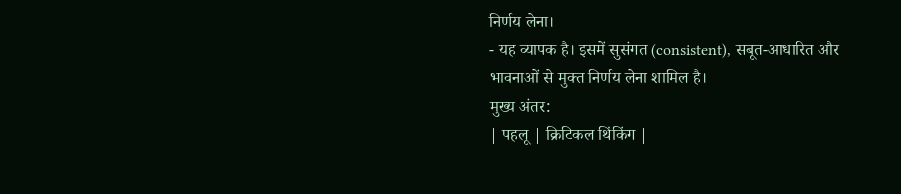निर्णय लेना।
- यह व्यापक है। इसमें सुसंगत (consistent), सबूत-आधारित और भावनाओं से मुक्त निर्णय लेना शामिल है।
मुख्य अंतर:
| पहलू | क्रिटिकल थिंकिंग |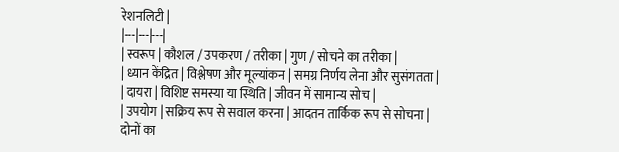रेशनलिटी |
|---|---|---|
| स्वरूप | कौशल / उपकरण / तरीका | गुण / सोचने का तरीका |
| ध्यान केंद्रित | विश्लेषण और मूल्यांकन | समग्र निर्णय लेना और सुसंगतता |
| दायरा | विशिष्ट समस्या या स्थिति | जीवन में सामान्य सोच |
| उपयोग | सक्रिय रूप से सवाल करना | आदतन तार्किक रूप से सोचना |
दोनों का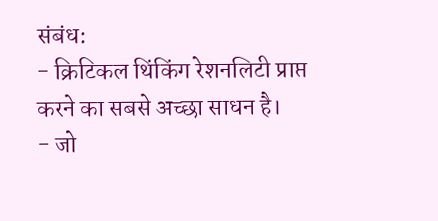संबंध:
- क्रिटिकल थिंकिंग रेशनलिटी प्राप्त करने का सबसे अच्छा साधन है।
- जो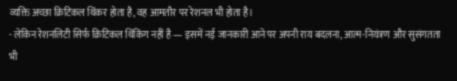व्यक्ति अच्छा क्रिटिकल थिंकर होता है, वह आमतौर पर रेशनल भी होता है।
- लेकिन रेशनलिटी सिर्फ क्रिटिकल थिंकिंग नहीं है — इसमें नई जानकारी आने पर अपनी राय बदलना, आत्म-नियंत्रण और सुसंगतता भी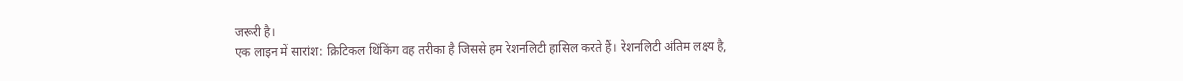जरूरी है।
एक लाइन में सारांश: क्रिटिकल थिंकिंग वह तरीका है जिससे हम रेशनलिटी हासिल करते हैं। रेशनलिटी अंतिम लक्ष्य है,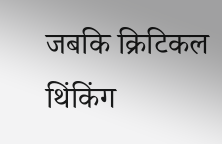जबकि क्रिटिकल थिंकिंग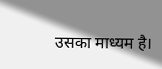उसका माध्यम है।